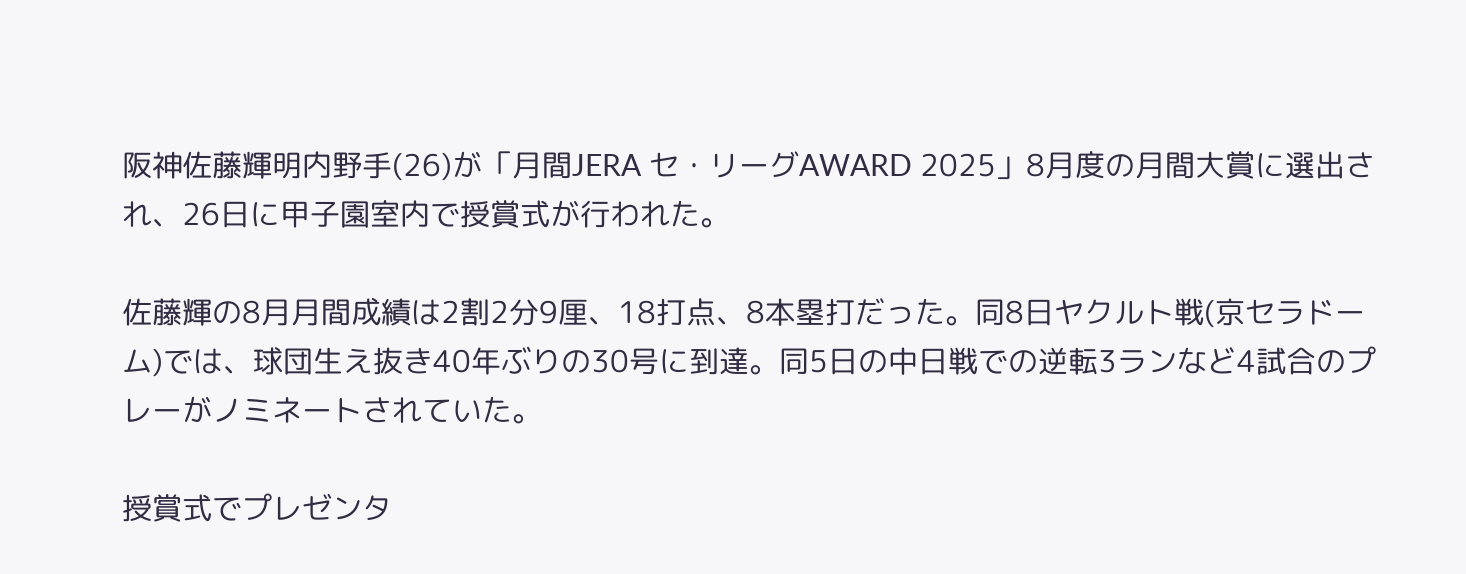阪神佐藤輝明内野手(26)が「月間JERA セ・リーグAWARD 2025」8月度の月間大賞に選出され、26日に甲子園室内で授賞式が行われた。

佐藤輝の8月月間成績は2割2分9厘、18打点、8本塁打だった。同8日ヤクルト戦(京セラドーム)では、球団生え抜き40年ぶりの30号に到達。同5日の中日戦での逆転3ランなど4試合のプレーがノミネートされていた。

授賞式でプレゼンタ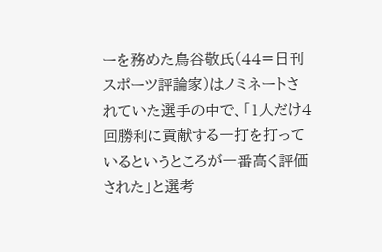ーを務めた鳥谷敬氏(44=日刊スポーツ評論家)はノミネートされていた選手の中で、「1人だけ4回勝利に貢献する一打を打っているというところが一番高く評価された」と選考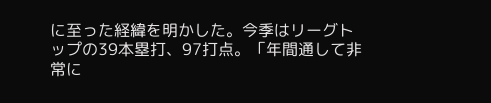に至った経緯を明かした。今季はリーグトップの39本塁打、97打点。「年間通して非常に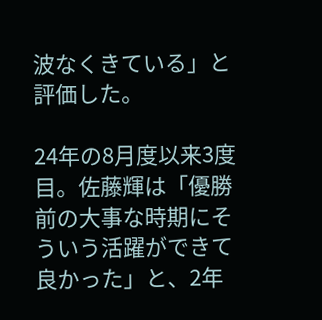波なくきている」と評価した。

24年の8月度以来3度目。佐藤輝は「優勝前の大事な時期にそういう活躍ができて良かった」と、2年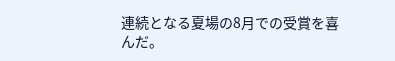連続となる夏場の8月での受賞を喜んだ。